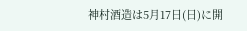神村酒造は5月17日(日)に開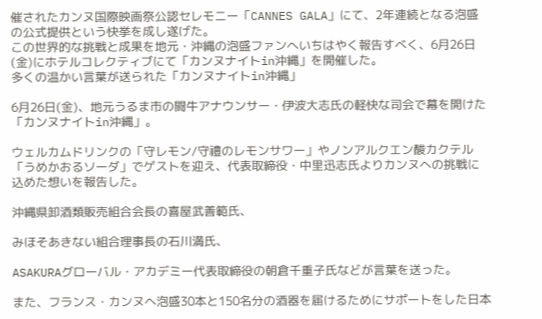催されたカンヌ国際映画祭公認セレモニー「CANNES GALA」にて、2年連続となる泡盛の公式提供という快挙を成し遂げた。
この世界的な挑戦と成果を地元・沖縄の泡盛ファンへいちはやく報告すべく、6月26日(金)にホテルコレクティブにて「カンヌナイトin沖縄」を開催した。
多くの温かい言葉が送られた「カンヌナイトin沖縄」

6月26日(金)、地元うるま市の闘牛アナウンサー・伊波大志氏の軽快な司会で幕を開けた「カンヌナイトin沖縄」。

ウェルカムドリンクの「守レモン/守禮のレモンサワー」やノンアルクエン酸カクテル「うめかおるソーダ」でゲストを迎え、代表取締役・中里迅志氏よりカンヌへの挑戦に込めた想いを報告した。

沖縄県卸酒類販売組合会長の喜屋武善範氏、

みほそあきない組合理事長の石川満氏、

ASAKURAグローバル・アカデミー代表取締役の朝倉千重子氏などが言葉を送った。

また、フランス・カンヌへ泡盛30本と150名分の酒器を届けるためにサポートをした日本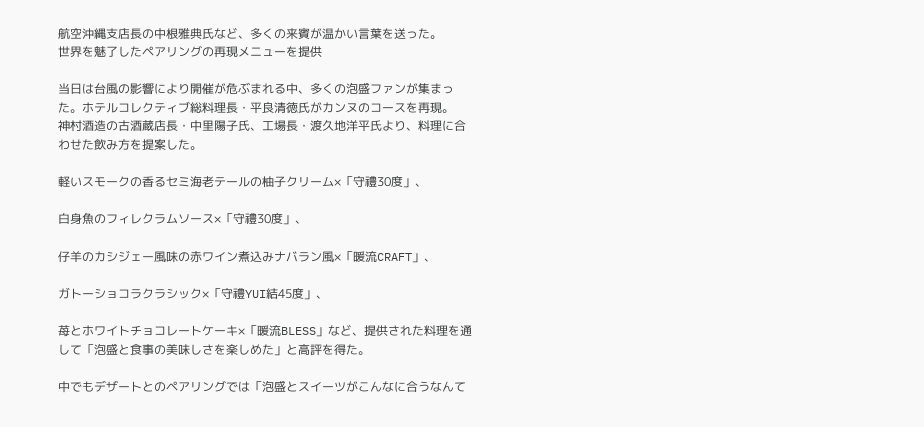航空沖縄支店長の中根雅典氏など、多くの来賓が温かい言葉を送った。
世界を魅了したペアリングの再現メニューを提供

当日は台風の影響により開催が危ぶまれる中、多くの泡盛ファンが集まった。ホテルコレクティブ総料理長・平良清徳氏がカンヌのコースを再現。
神村酒造の古酒蔵店長・中里陽子氏、工場長・渡久地洋平氏より、料理に合わせた飲み方を提案した。

軽いスモークの香るセミ海老テールの柚子クリーム×「守禮30度」、

白身魚のフィレクラムソース×「守禮30度」、

仔羊のカシジェー風味の赤ワイン煮込みナバラン風×「暖流CRAFT」、

ガトーショコラクラシック×「守禮YUI結45度」、

苺とホワイトチョコレートケーキ×「暖流BLESS」など、提供された料理を通して「泡盛と食事の美味しさを楽しめた」と高評を得た。

中でもデザートとのペアリングでは「泡盛とスイーツがこんなに合うなんて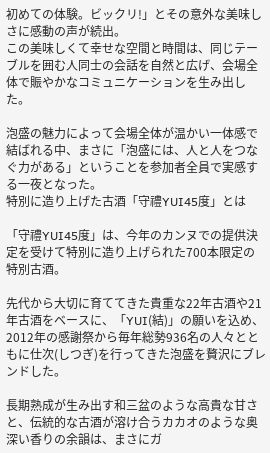初めての体験。ビックリ!」とその意外な美味しさに感動の声が続出。
この美味しくて幸せな空間と時間は、同じテーブルを囲む人同士の会話を自然と広げ、会場全体で賑やかなコミュニケーションを生み出した。

泡盛の魅力によって会場全体が温かい一体感で結ばれる中、まさに「泡盛には、人と人をつなぐ力がある」ということを参加者全員で実感する一夜となった。
特別に造り上げた古酒「守禮YUI45度」とは

「守禮YUI45度」は、今年のカンヌでの提供決定を受けて特別に造り上げられた700本限定の特別古酒。

先代から大切に育ててきた貴重な22年古酒や21年古酒をベースに、「YUI(結)」の願いを込め、2012年の感謝祭から毎年総勢936名の人々とともに仕次(しつぎ)を行ってきた泡盛を贅沢にブレンドした。

長期熟成が生み出す和三盆のような高貴な甘さと、伝統的な古酒が溶け合うカカオのような奥深い香りの余韻は、まさにガ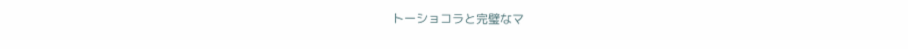トーショコラと完璧なマ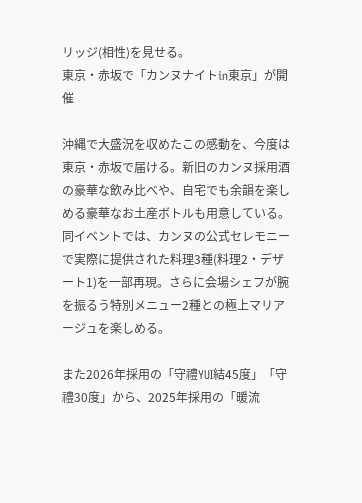リッジ(相性)を見せる。
東京・赤坂で「カンヌナイトin東京」が開催

沖縄で大盛況を収めたこの感動を、今度は東京・赤坂で届ける。新旧のカンヌ採用酒の豪華な飲み比べや、自宅でも余韻を楽しめる豪華なお土産ボトルも用意している。
同イベントでは、カンヌの公式セレモニーで実際に提供された料理3種(料理2・デザート1)を一部再現。さらに会場シェフが腕を振るう特別メニュー2種との極上マリアージュを楽しめる。

また2026年採用の「守禮YUI結45度」「守禮30度」から、2025年採用の「暖流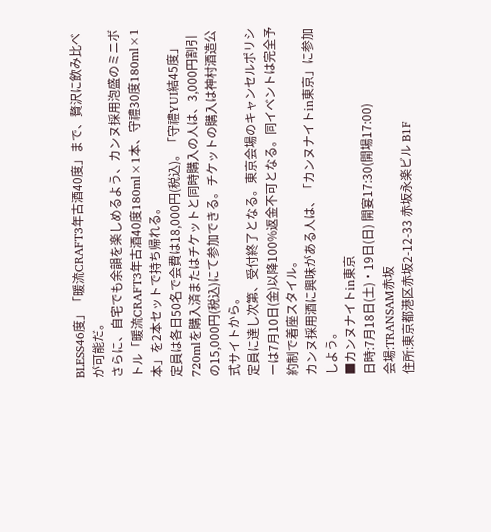BLESS46度」「暖流CRAFT3年古酒40度」まで、贅沢に飲み比べが可能だ。
さらに、自宅でも余韻を楽しめるよう、カンヌ採用泡盛のミニボトル「暖流CRAFT3年古酒40度180ml×1本、守禮30度180ml×1本」を2本セットで持ち帰れる。
定員は各日50名で会費は18,000円(税込)。「守禮YUI結45度」720mlを購入済またはチケットと同時購入の人は、3,000円割引の15,000円(税込)にて参加できる。チケットの購入は神村酒造公式サイトから。
定員に達し次第、受付終了となる。東京会場のキャンセルポリシーは7月10日(金)以降100%返金不可となる。同イベントは完全予約制で着座スタイル。
カンヌ採用酒に興味がある人は、「カンヌナイトin東京」に参加しよう。
■カンヌナイトin東京
日時:7月18日(土)・19日(日) 開宴17:30(開場17:00)
会場:TRANSAM赤坂
住所:東京都港区赤坂2-12-33 赤坂永楽ビル B1F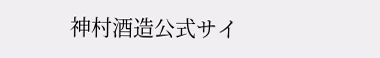神村酒造公式サイ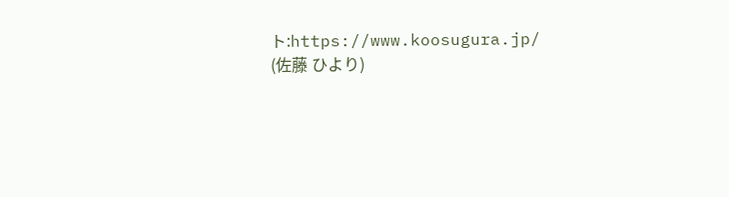ト:https://www.koosugura.jp/
(佐藤 ひより)